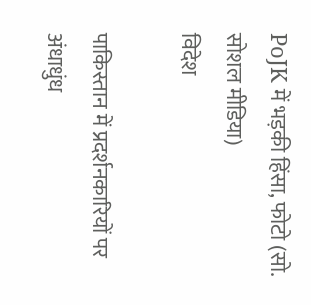PoJK में भड़की हिंसा, फोटो (सो. सोशल मीडिया)
विदेश

पाकिस्तान में प्रदर्शनकारियों पर अंधाधुंध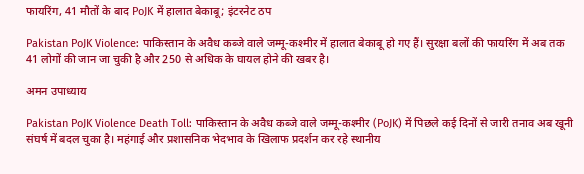फायरिंग, 41 मौतों के बाद PoJK में हालात बेकाबू; इंटरनेट ठप

Pakistan PoJK Violence: पाकिस्तान के अवैध कब्जे वाले जम्मू-कश्मीर में हालात बेकाबू हो गए हैं। सुरक्षा बलों की फायरिंग में अब तक 41 लोगों की जान जा चुकी है और 250 से अधिक के घायल होने की खबर है।

अमन उपाध्याय

Pakistan PoJK Violence Death Toll: पाकिस्तान के अवैध कब्जे वाले जम्मू-कश्मीर (PoJK) में पिछले कई दिनों से जारी तनाव अब खूनी संघर्ष में बदल चुका है। महंगाई और प्रशासनिक भेदभाव के खिलाफ प्रदर्शन कर रहे स्थानीय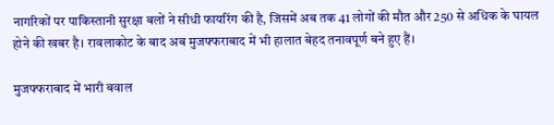नागरिकों पर पाकिस्तानी सुरक्षा बलों ने सीधी फायरिंग की है, जिसमें अब तक 41 लोगों की मौत और 250 से अधिक के घायल होने की खबर है। रावलाकोट के बाद अब मुजफ्फराबाद में भी हालात बेहद तनावपूर्ण बने हुए हैं।

मुजफ्फराबाद में भारी बवाल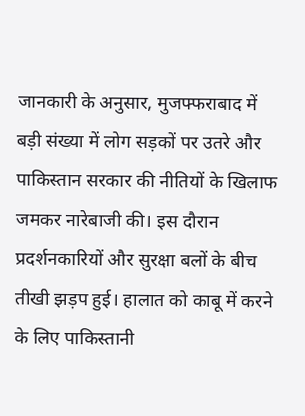जानकारी के अनुसार, मुजफ्फराबाद में बड़ी संख्या में लोग सड़कों पर उतरे और पाकिस्तान सरकार की नीतियों के खिलाफ जमकर नारेबाजी की। इस दौरान प्रदर्शनकारियों और सुरक्षा बलों के बीच तीखी झड़प हुई। हालात को काबू में करने के लिए पाकिस्तानी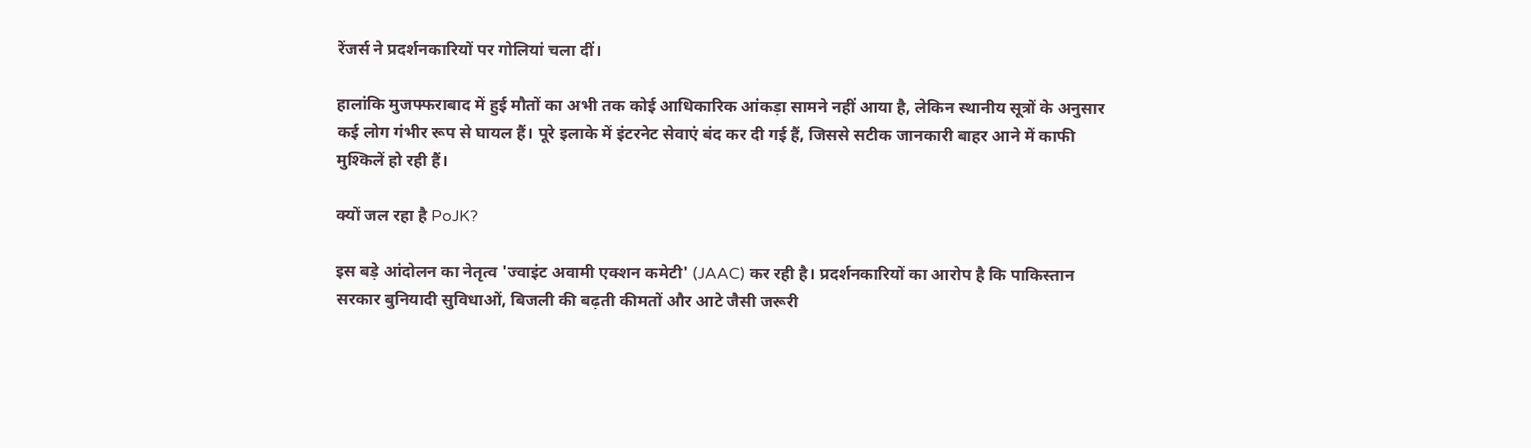रेंजर्स ने प्रदर्शनकारियों पर गोलियां चला दीं।

हालांकि मुजफ्फराबाद में हुई मौतों का अभी तक कोई आधिकारिक आंकड़ा सामने नहीं आया है, लेकिन स्थानीय सूत्रों के अनुसार कई लोग गंभीर रूप से घायल हैं। पूरे इलाके में इंटरनेट सेवाएं बंद कर दी गई हैं, जिससे सटीक जानकारी बाहर आने में काफी मुश्किलें हो रही हैं।

क्यों जल रहा है PoJK?

इस बड़े आंदोलन का नेतृत्व 'ज्वाइंट अवामी एक्शन कमेटी' (JAAC) कर रही है। प्रदर्शनकारियों का आरोप है कि पाकिस्तान सरकार बुनियादी सुविधाओं, बिजली की बढ़ती कीमतों और आटे जैसी जरूरी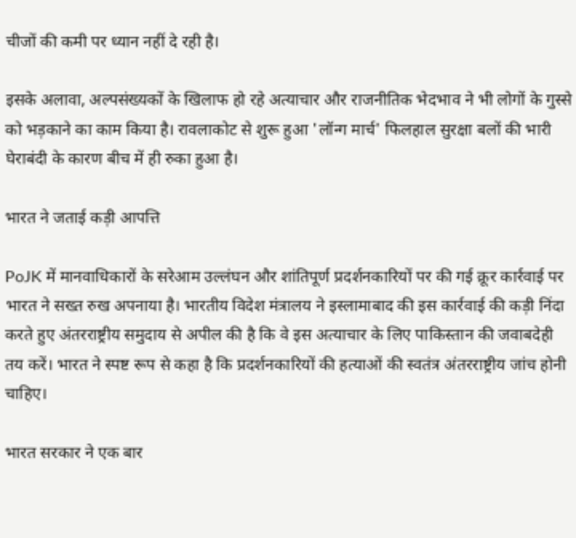चीजों की कमी पर ध्यान नहीं दे रही है।

इसके अलावा, अल्पसंख्यकों के खिलाफ हो रहे अत्याचार और राजनीतिक भेदभाव ने भी लोगों के गुस्से को भड़काने का काम किया है। रावलाकोट से शुरू हुआ 'लॉन्ग मार्च' फिलहाल सुरक्षा बलों की भारी घेराबंदी के कारण बीच में ही रुका हुआ है।

भारत ने जताई कड़ी आपत्ति

PoJK में मानवाधिकारों के सरेआम उल्लंघन और शांतिपूर्ण प्रदर्शनकारियों पर की गई क्रूर कार्रवाई पर भारत ने सख्त रुख अपनाया है। भारतीय विदेश मंत्रालय ने इस्लामाबाद की इस कार्रवाई की कड़ी निंदा करते हुए अंतरराष्ट्रीय समुदाय से अपील की है कि वे इस अत्याचार के लिए पाकिस्तान की जवाबदेही तय करें। भारत ने स्पष्ट रूप से कहा है कि प्रदर्शनकारियों की हत्याओं की स्वतंत्र अंतरराष्ट्रीय जांच होनी चाहिए।

भारत सरकार ने एक बार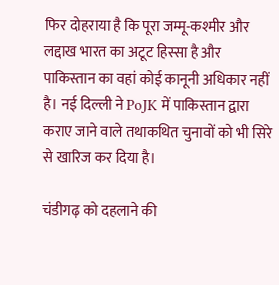फिर दोहराया है कि पूरा जम्मू-कश्मीर और लद्दाख भारत का अटूट हिस्सा है और पाकिस्तान का वहां कोई कानूनी अधिकार नहीं है। नई दिल्ली ने PoJK में पाकिस्तान द्वारा कराए जाने वाले तथाकथित चुनावों को भी सिरे से खारिज कर दिया है।

चंडीगढ़ को दहलाने की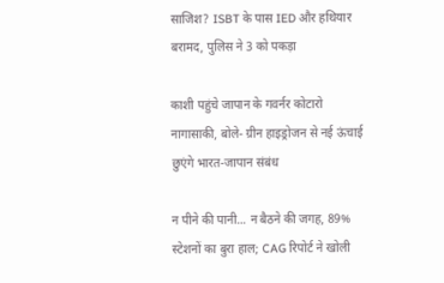साजिश? ISBT के पास IED और हथियार बरामद, पुलिस ने 3 को पकड़ा

काशी पहुंचे जापान के गवर्नर कोटारो नागासाकी, बोले- ग्रीन हाइड्रोजन से नई ऊंचाई छुएंगे भारत-जापान संबंध

न पीने की पानी... न बैठने की जगह, 89% स्टेशनों का बुरा हाल; CAG रिपोर्ट ने खोली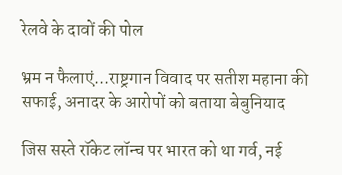रेलवे के दावों की पोल

भ्रम न फैलाएं...राष्ट्रगान विवाद पर सतीश महाना की सफाई, अनादर के आरोपों को बताया बेबुनियाद

जिस सस्ते रॉकेट लॉन्च पर भारत को था गर्व, नई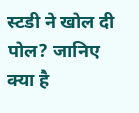स्टडी ने खोल दी पोल? जानिए क्या है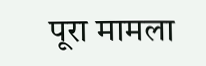पूरा मामला